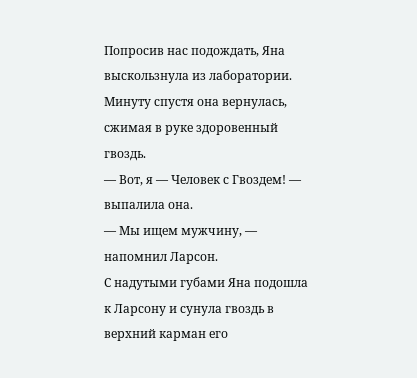Попросив нас подождать, Яна выскользнула из лаборатории. Минуту спустя она вернулась, сжимая в руке здоровенный гвоздь.
— Вот, я — Человек с Гвоздем! — выпалила она.
— Мы ищем мужчину, — напомнил Ларсон.
С надутыми губами Яна подошла к Ларсону и сунула гвоздь в верхний карман его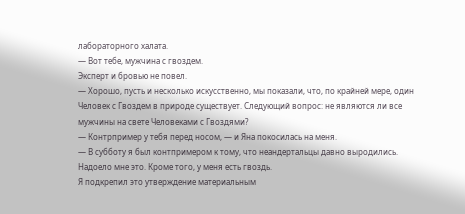лабораторного халата.
— Вот тебе, мужчина с гвоздем.
Эксперт и бровью не повел.
— Хорошо, пусть и несколько искусственно, мы показали, что, по крайней мере, один Человек с Гвоздем в природе существует. Следующий вопрос: не являются ли все мужчины на свете Человеками с Гвоздями?
— Контрпример у тебя перед носом, — и Яна покосилась на меня.
— В субботу я был контпримером к тому, что неандертальцы давно выродились. Надоело мне это. Кроме того, у меня есть гвоздь.
Я подкрепил это утверждение материальным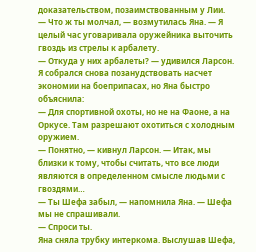доказательством, позаимствованным у Лии.
— Что ж ты молчал, — возмутилась Яна. — Я целый час уговаривала оружейника выточить гвоздь из стрелы к арбалету.
— Откуда у них арбалеты? — удивился Ларсон.
Я собрался снова позанудствовать насчет экономии на боеприпасах, но Яна быстро объяснила:
— Для спортивной охоты, но не на Фаоне, а на Оркусе. Там разрешают охотиться с холодным оружием.
— Понятно, — кивнул Ларсон. — Итак, мы близки к тому, чтобы считать, что все люди являются в определенном смысле людьми с гвоздями…
— Ты Шефа забыл, — напомнила Яна. — Шефа мы не спрашивали.
— Спроси ты.
Яна сняла трубку интеркома. Выслушав Шефа,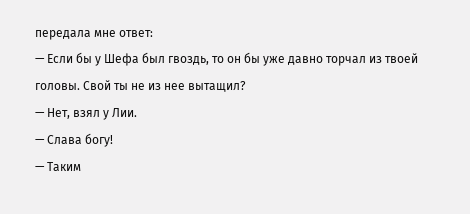передала мне ответ:
— Если бы у Шефа был гвоздь, то он бы уже давно торчал из твоей головы. Свой ты не из нее вытащил?
— Нет, взял у Лии.
— Слава богу!
— Таким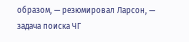образом, — резюмировал Ларсон, — задача поиска ЧГ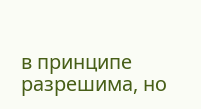в принципе разрешима, но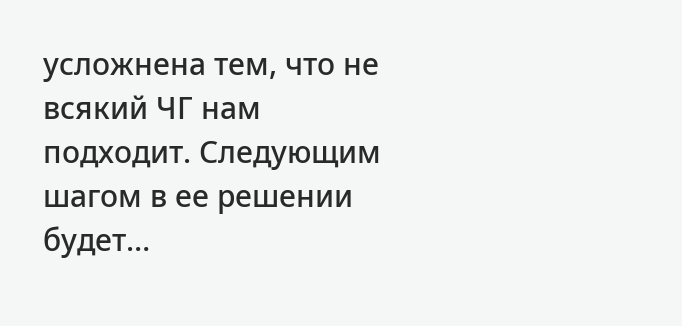усложнена тем, что не всякий ЧГ нам подходит. Следующим шагом в ее решении будет…